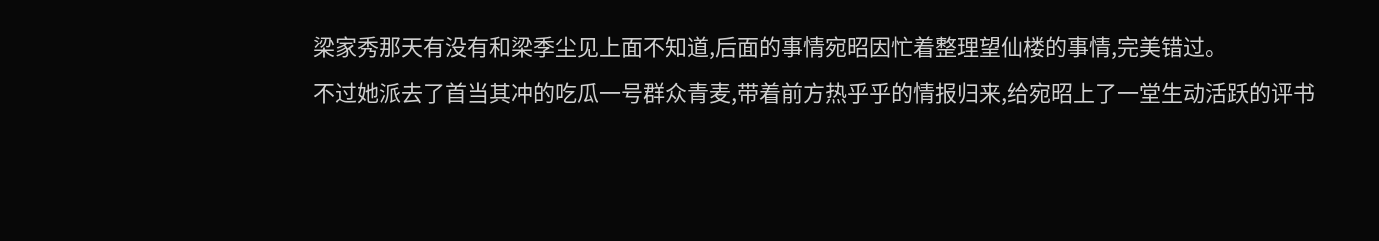梁家秀那天有没有和梁季尘见上面不知道,后面的事情宛昭因忙着整理望仙楼的事情,完美错过。
不过她派去了首当其冲的吃瓜一号群众青麦,带着前方热乎乎的情报归来,给宛昭上了一堂生动活跃的评书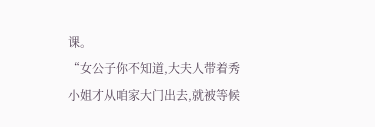课。
“女公子你不知道,大夫人带着秀小姐才从咱家大门出去,就被等候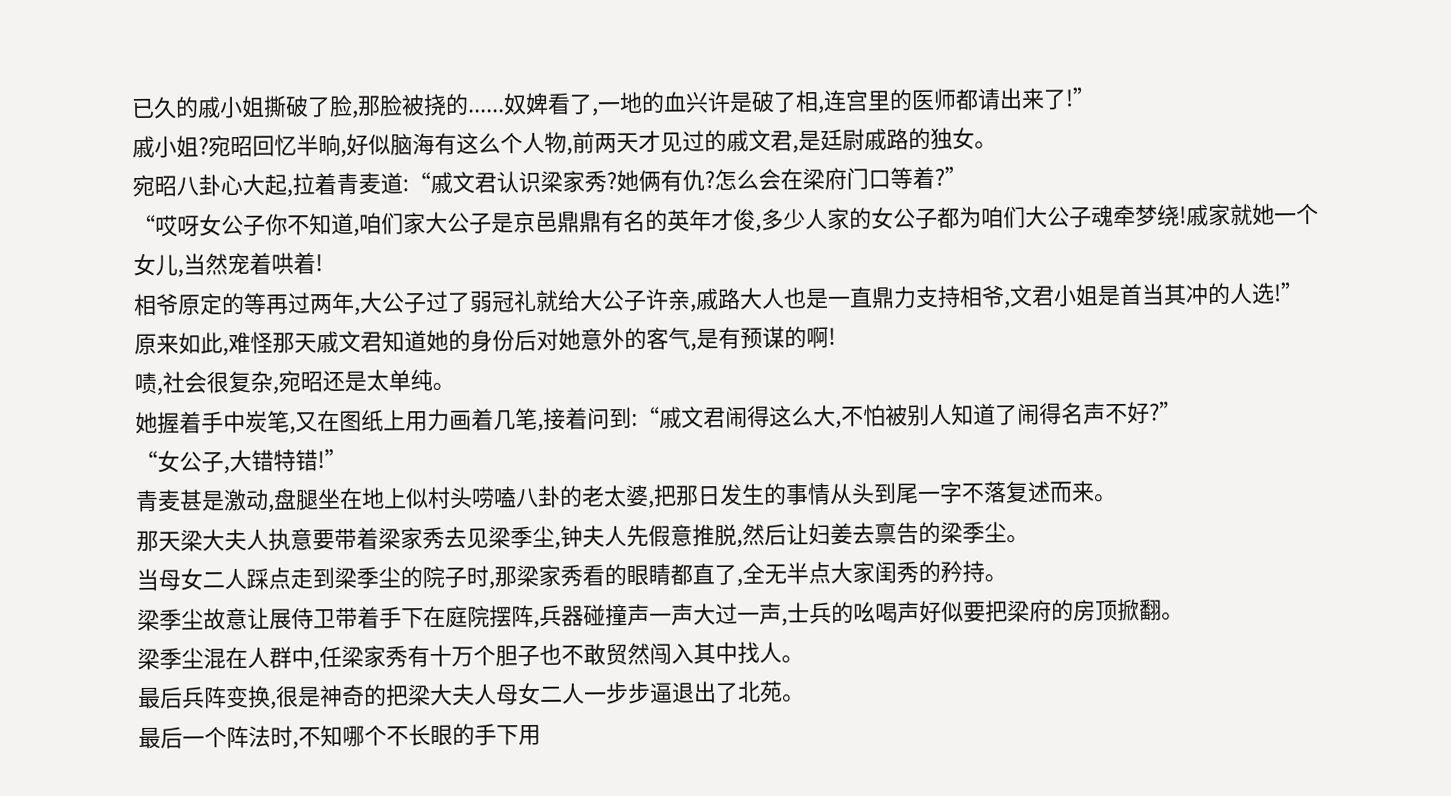已久的戚小姐撕破了脸,那脸被挠的......奴婢看了,一地的血兴许是破了相,连宫里的医师都请出来了!”
戚小姐?宛昭回忆半晌,好似脑海有这么个人物,前两天才见过的戚文君,是廷尉戚路的独女。
宛昭八卦心大起,拉着青麦道:“戚文君认识梁家秀?她俩有仇?怎么会在梁府门口等着?”
“哎呀女公子你不知道,咱们家大公子是京邑鼎鼎有名的英年才俊,多少人家的女公子都为咱们大公子魂牵梦绕!戚家就她一个女儿,当然宠着哄着!
相爷原定的等再过两年,大公子过了弱冠礼就给大公子许亲,戚路大人也是一直鼎力支持相爷,文君小姐是首当其冲的人选!”
原来如此,难怪那天戚文君知道她的身份后对她意外的客气,是有预谋的啊!
啧,社会很复杂,宛昭还是太单纯。
她握着手中炭笔,又在图纸上用力画着几笔,接着问到:“戚文君闹得这么大,不怕被别人知道了闹得名声不好?”
“女公子,大错特错!”
青麦甚是激动,盘腿坐在地上似村头唠嗑八卦的老太婆,把那日发生的事情从头到尾一字不落复述而来。
那天梁大夫人执意要带着梁家秀去见梁季尘,钟夫人先假意推脱,然后让妇姜去禀告的梁季尘。
当母女二人踩点走到梁季尘的院子时,那梁家秀看的眼睛都直了,全无半点大家闺秀的矜持。
梁季尘故意让展侍卫带着手下在庭院摆阵,兵器碰撞声一声大过一声,士兵的吆喝声好似要把梁府的房顶掀翻。
梁季尘混在人群中,任梁家秀有十万个胆子也不敢贸然闯入其中找人。
最后兵阵变换,很是神奇的把梁大夫人母女二人一步步逼退出了北苑。
最后一个阵法时,不知哪个不长眼的手下用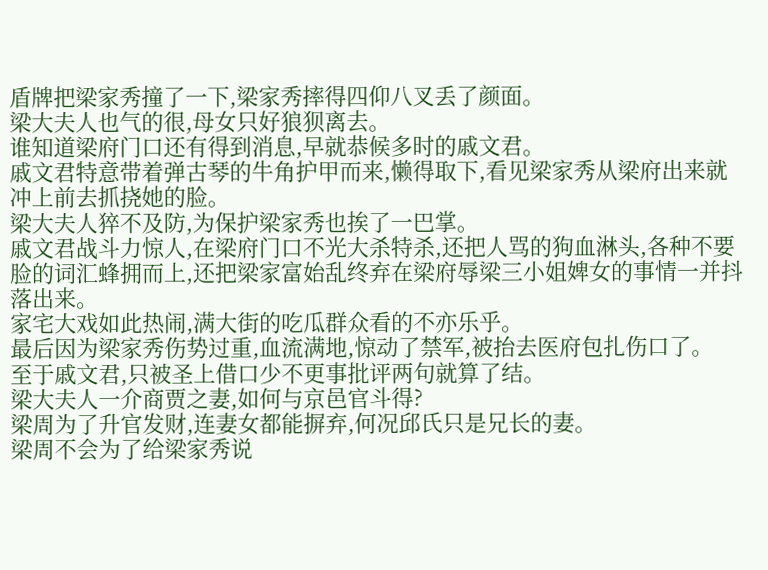盾牌把梁家秀撞了一下,梁家秀摔得四仰八叉丢了颜面。
梁大夫人也气的很,母女只好狼狈离去。
谁知道梁府门口还有得到消息,早就恭候多时的戚文君。
戚文君特意带着弹古琴的牛角护甲而来,懒得取下,看见梁家秀从梁府出来就冲上前去抓挠她的脸。
梁大夫人猝不及防,为保护梁家秀也挨了一巴掌。
戚文君战斗力惊人,在梁府门口不光大杀特杀,还把人骂的狗血淋头,各种不要脸的词汇蜂拥而上,还把梁家富始乱终弃在梁府辱梁三小姐婢女的事情一并抖落出来。
家宅大戏如此热闹,满大街的吃瓜群众看的不亦乐乎。
最后因为梁家秀伤势过重,血流满地,惊动了禁军,被抬去医府包扎伤口了。
至于戚文君,只被圣上借口少不更事批评两句就算了结。
梁大夫人一介商贾之妻,如何与京邑官斗得?
梁周为了升官发财,连妻女都能摒弃,何况邱氏只是兄长的妻。
梁周不会为了给梁家秀说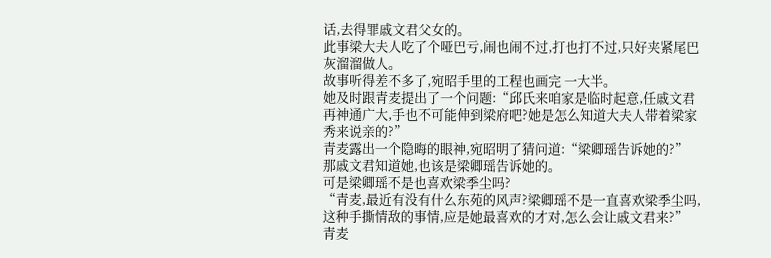话,去得罪戚文君父女的。
此事梁大夫人吃了个哑巴亏,闹也闹不过,打也打不过,只好夹紧尾巴灰溜溜做人。
故事听得差不多了,宛昭手里的工程也画完 一大半。
她及时跟青麦提出了一个问题:“邱氏来咱家是临时起意,任戚文君再神通广大,手也不可能伸到梁府吧?她是怎么知道大夫人带着梁家秀来说亲的?”
青麦露出一个隐晦的眼神,宛昭明了猜问道:“梁卿瑶告诉她的?”
那戚文君知道她,也该是梁卿瑶告诉她的。
可是梁卿瑶不是也喜欢梁季尘吗?
“青麦,最近有没有什么东苑的风声?梁卿瑶不是一直喜欢梁季尘吗,这种手撕情敌的事情,应是她最喜欢的才对,怎么会让戚文君来?”
青麦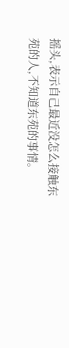摇头,表示自己最近没怎么接触东苑的人,不知道东苑的事情。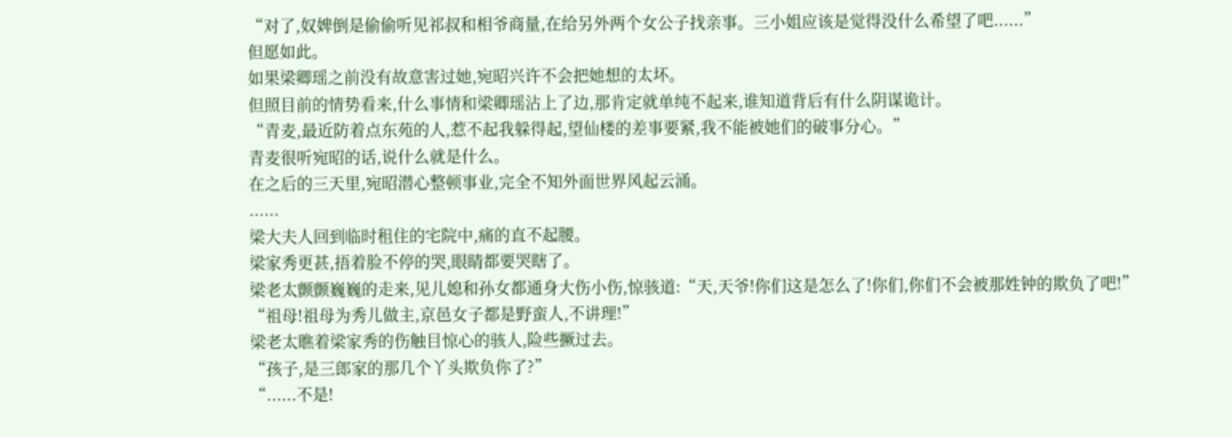“对了,奴婢倒是偷偷听见祁叔和相爷商量,在给另外两个女公子找亲事。三小姐应该是觉得没什么希望了吧......”
但愿如此。
如果梁卿瑶之前没有故意害过她,宛昭兴许不会把她想的太坏。
但照目前的情势看来,什么事情和梁卿瑶沾上了边,那肯定就单纯不起来,谁知道背后有什么阴谋诡计。
“青麦,最近防着点东苑的人,惹不起我躲得起,望仙楼的差事要紧,我不能被她们的破事分心。”
青麦很听宛昭的话,说什么就是什么。
在之后的三天里,宛昭潜心整顿事业,完全不知外面世界风起云涌。
......
梁大夫人回到临时租住的宅院中,痛的直不起腰。
梁家秀更甚,捂着脸不停的哭,眼睛都要哭瞎了。
梁老太颤颤巍巍的走来,见儿媳和孙女都通身大伤小伤,惊骇道:“天,天爷!你们这是怎么了!你们,你们不会被那姓钟的欺负了吧!”
“祖母!祖母为秀儿做主,京邑女子都是野蛮人,不讲理!”
梁老太瞧着梁家秀的伤触目惊心的骇人,险些撅过去。
“孩子,是三郎家的那几个丫头欺负你了?”
“......不是!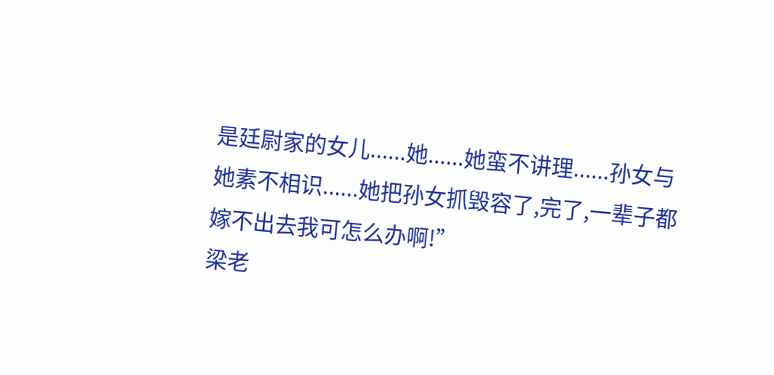是廷尉家的女儿......她......她蛮不讲理......孙女与她素不相识......她把孙女抓毁容了,完了,一辈子都嫁不出去我可怎么办啊!”
梁老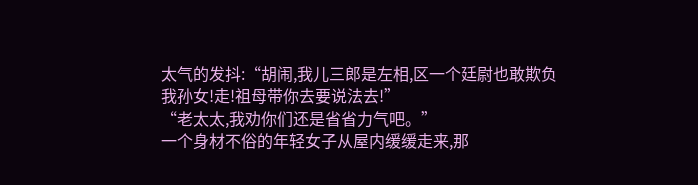太气的发抖:“胡闹,我儿三郎是左相,区一个廷尉也敢欺负我孙女!走!祖母带你去要说法去!”
“老太太,我劝你们还是省省力气吧。”
一个身材不俗的年轻女子从屋内缓缓走来,那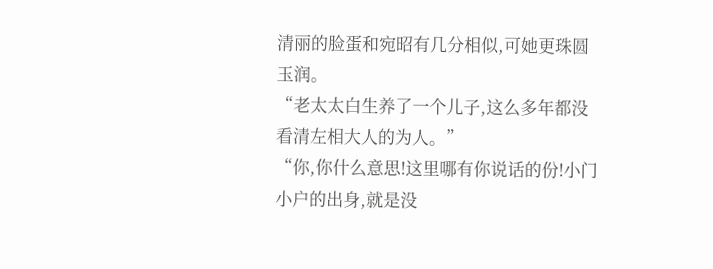清丽的脸蛋和宛昭有几分相似,可她更珠圆玉润。
“老太太白生养了一个儿子,这么多年都没看清左相大人的为人。”
“你,你什么意思!这里哪有你说话的份!小门小户的出身,就是没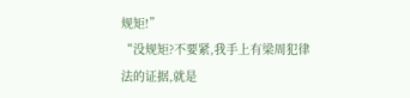规矩!”
“没规矩?不要紧,我手上有梁周犯律法的证据,就是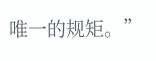唯一的规矩。”